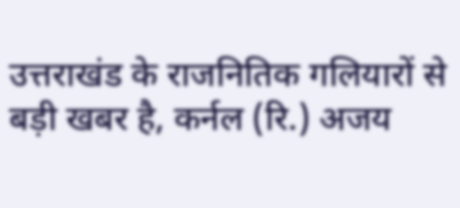उत्तराखंड के राजनितिक गलियारों से बड़ी खबर है, कर्नल (रि.) अजय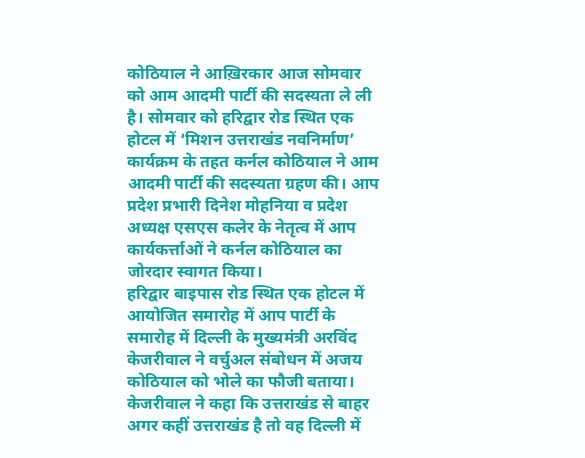कोठियाल ने आख़िरकार आज सोमवार को आम आदमी पार्टी की सदस्यता ले ली है। सोमवार को हरिद्वार रोड स्थित एक होटल में ‘मिशन उत्तराखंड नवनिर्माण’ कार्यक्रम के तहत कर्नल कोठियाल ने आम आदमी पार्टी की सदस्यता ग्रहण की। आप प्रदेश प्रभारी दिनेश मोहनिया व प्रदेश अध्यक्ष एसएस कलेर के नेतृत्व में आप कार्यकर्त्ताओं ने कर्नल कोठियाल का जोरदार स्वागत किया।
हरिद्वार बाइपास रोड स्थित एक होटल में आयोजित समारोह में आप पार्टी के समारोह में दिल्ली के मुख्यमंत्री अरविंद केजरीवाल ने वर्चुअल संबोधन में अजय कोठियाल को भोले का फौजी बताया। केजरीवाल ने कहा कि उत्तराखंड से बाहर अगर कहीं उत्तराखंड है तो वह दिल्ली में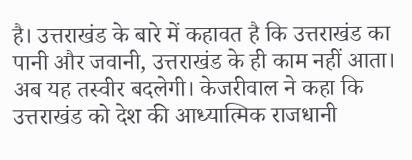है। उत्तराखंड के बारे में कहावत है कि उत्तराखंड का पानी और जवानी, उत्तराखंड के ही काम नहीं आता। अब यह तस्वीर बदलेगी। केजरीवाल ने कहा कि उत्तराखंड को देश की आध्यात्मिक राजधानी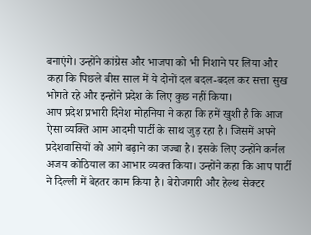बनाएंगे। उन्होंने कांग्रेस और भाजपा को भी निशाने पर लिया और कहा कि पिछले बीस साल में ये दोनों दल बदल-बदल कर सत्ता सुख भोगते रहे और इन्होंने प्रदेश के लिए कुछ नहीं किया।
आप प्रदेश प्रभारी दिनेश मोहनिया ने कहा कि हमें खुशी है कि आज ऐसा व्यक्ति आम आदमी पार्टी के साथ जुड़ रहा है। जिसमें अपने प्रदेशवासियों को आगे बढ़ाने का जज्बा है। इसके लिए उन्होंने कर्नल अजय कोठियाल का आभार व्यक्त किया। उन्होंने कहा कि आप पार्टी ने दिल्ली में बेहतर काम किया है। बेरोजगारी और हेल्थ सेक्टर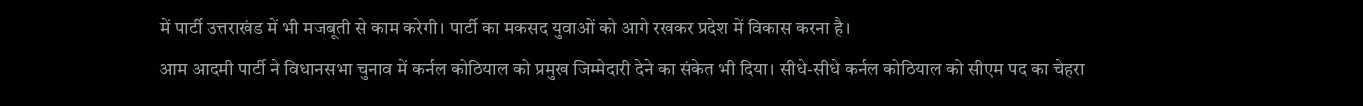में पार्टी उत्तराखंड में भी मजबूती से काम करेगी। पार्टी का मकसद युवाओं को आगे रखकर प्रदेश में विकास करना है।
आम आदमी पार्टी ने विधानसभा चुनाव में कर्नल कोठियाल को प्रमुख जिम्मेदारी देने का संकेत भी दिया। सीधे-सीधे कर्नल कोठियाल को सीएम पद का चेहरा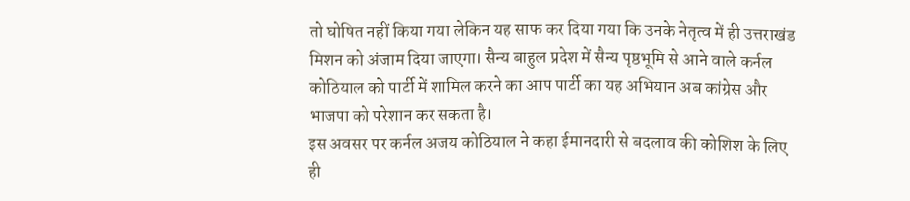तो घोषित नहीं किया गया लेकिन यह साफ कर दिया गया कि उनके नेतृत्व में ही उत्तराखंड मिशन को अंजाम दिया जाएगा। सैन्य बाहुल प्रदेश में सैन्य पृष्ठभूमि से आने वाले कर्नल कोठियाल को पार्टी में शामिल करने का आप पार्टी का यह अभियान अब कांग्रेस और भाजपा को परेशान कर सकता है।
इस अवसर पर कर्नल अजय कोठियाल ने कहा ईमानदारी से बदलाव की कोशिश के लिए ही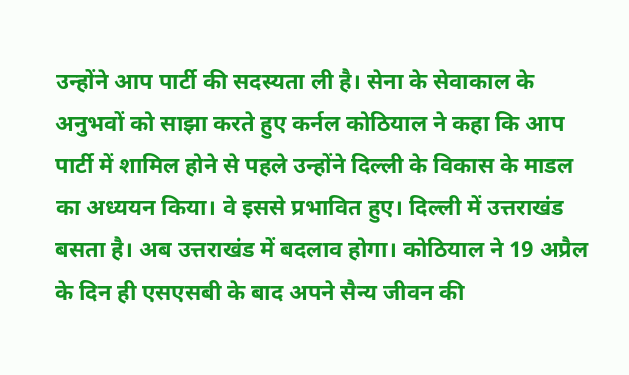उन्होंने आप पार्टी की सदस्यता ली है। सेना के सेवाकाल के अनुभवों को साझा करते हुए कर्नल कोठियाल ने कहा कि आप पार्टी में शामिल होने से पहले उन्होंने दिल्ली के विकास के माडल का अध्ययन किया। वे इससे प्रभावित हुए। दिल्ली में उत्तराखंड बसता है। अब उत्तराखंड में बदलाव होगा। कोठियाल ने 19 अप्रैल के दिन ही एसएसबी के बाद अपने सैन्य जीवन की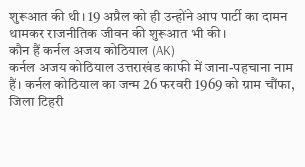शुरूआत की थी। 19 अप्रैल को ही उन्होंने आप पार्टी का दामन थामकर राजनीतिक जीवन की शुरूआत भी की।
कौन हैं कर्नल अजय कोठियाल (AK)
कर्नल अजय कोठियाल उत्तराखंड काफी में जाना-पहचाना नाम हैं। कर्नल कोठियाल का जन्म 26 फरवरी 1969 को ग्राम चौंफा, जिला टिहरी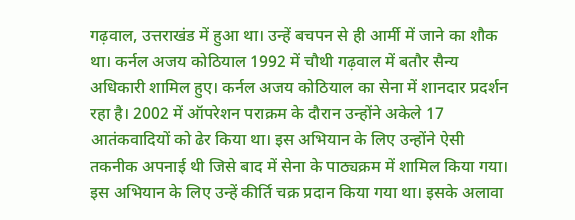गढ़वाल, उत्तराखंड में हुआ था। उन्हें बचपन से ही आर्मी में जाने का शौक था। कर्नल अजय कोठियाल 1992 में चौथी गढ़वाल में बतौर सैन्य अधिकारी शामिल हुए। कर्नल अजय कोठियाल का सेना में शानदार प्रदर्शन रहा है। 2002 में ऑपरेशन पराक्रम के दौरान उन्होंने अकेले 17 आतंकवादियों को ढेर किया था। इस अभियान के लिए उन्होंने ऐसी तकनीक अपनाई थी जिसे बाद में सेना के पाठ्यक्रम में शामिल किया गया। इस अभियान के लिए उन्हें कीर्ति चक्र प्रदान किया गया था। इसके अलावा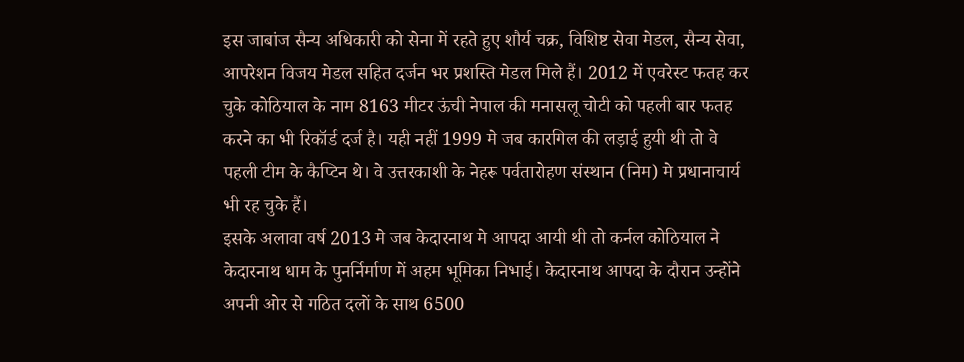इस जाबांज सैन्य अधिकारी को सेना में रहते हुए शौर्य चक्र, विशिष्ट सेवा मेडल, सैन्य सेवा, आपरेशन विजय मेडल सहित दर्जन भर प्रशस्ति मेडल मिले हैं। 2012 में एवरेस्ट फतह कर चुके कोठियाल के नाम 8163 मीटर ऊंची नेपाल की मनासलू चोटी को पहली बार फतह करने का भी रिकॉर्ड दर्ज है। यही नहीं 1999 मे जब कारगिल की लड़ाई हुयी थी तो वे पहली टीम के कैप्टिन थे। वे उत्तरकाशी के नेहरू पर्वतारोहण संस्थान (निम) मे प्रधानाचार्य भी रह चुके हैं।
इसके अलावा वर्ष 2013 मे जब केदारनाथ मे आपदा आयी थी तो कर्नल कोठियाल ने केदारनाथ धाम के पुनर्निर्माण में अहम भूमिका निभाई। केदारनाथ आपदा के दौरान उन्होंने अपनी ओर से गठित दलों के साथ 6500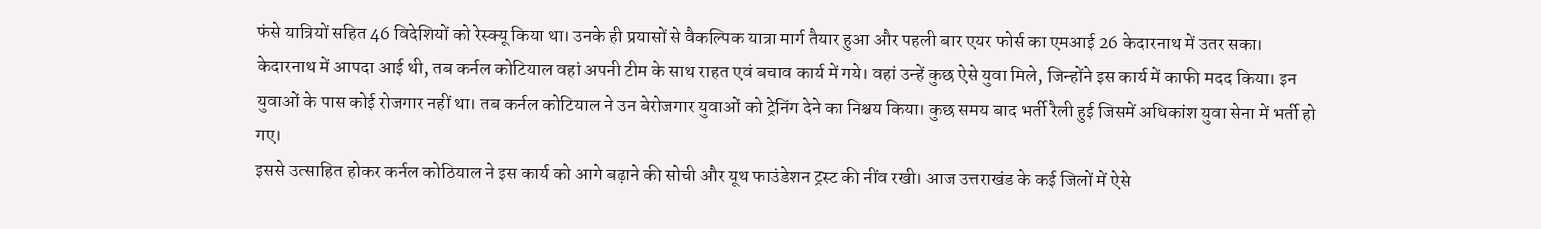फंसे यात्रियों सहित 46 विदेशियों को रेस्क्यू किया था। उनके ही प्रयासों से वैकल्पिक यात्रा मार्ग तैयार हुआ और पहली बार एयर फोर्स का एमआई 26 केदारनाथ में उतर सका।
केदारनाथ में आपदा आई थी, तब कर्नल कोटियाल वहां अपनी टीम के साथ राहत एवं बचाव कार्य में गये। वहां उन्हें कुछ ऐसे युवा मिले, जिन्होंने इस कार्य में काफी मदद किया। इन युवाओं के पास कोई रोजगार नहीं था। तब कर्नल कोटियाल ने उन बेरोजगार युवाओं को ट्रेनिंग देने का निश्चय किया। कुछ समय बाद भर्ती रैली हुई जिसमें अधिकांश युवा सेना में भर्ती हो गए।
इससे उत्साहित होकर कर्नल कोठियाल ने इस कार्य को आगे बढ़ाने की सोची और यूथ फाउंडेशन ट्रस्ट की नींव रखी। आज उत्तराखंड के कई जिलों में ऐसे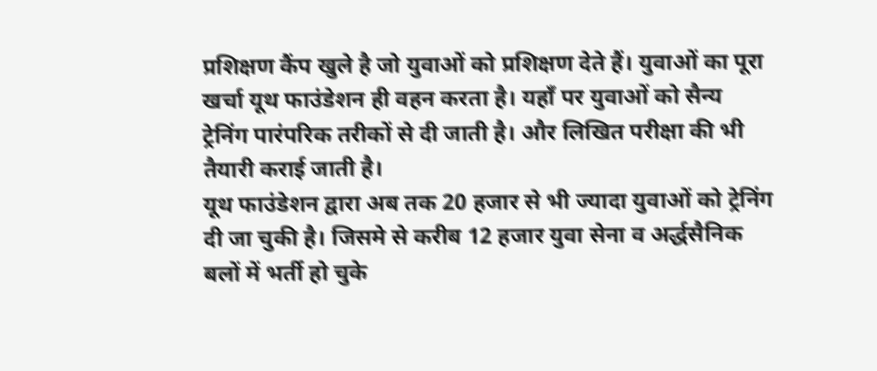प्रशिक्षण कैंप खुले है जो युवाओं को प्रशिक्षण देते हैं। युवाओं का पूरा खर्चा यूथ फाउंडेशन ही वहन करता है। यहाँ पर युवाओं को सैन्य ट्रेनिंग पारंपरिक तरीकों से दी जाती है। और लिखित परीक्षा की भी तैयारी कराई जाती है।
यूथ फाउंडेशन द्वारा अब तक 20 हजार से भी ज्यादा युवाओं को ट्रेनिंग दी जा चुकी है। जिसमे से करीब 12 हजार युवा सेना व अर्द्धसैनिक बलों में भर्ती हो चुके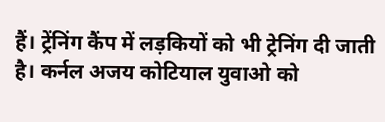हैं। ट्रेंनिंग कैंप में लड़कियों को भी ट्रेनिंग दी जाती है। कर्नल अजय कोटियाल युवाओ को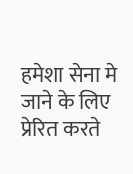हमेशा सेना मे जाने के लिए प्रेरित करते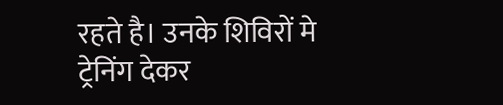रहते है। उनके शिविरों मे ट्रेनिंग देकर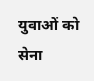युवाओं को सेना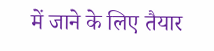में जाने के लिए तैयार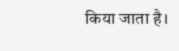किया जाता है।